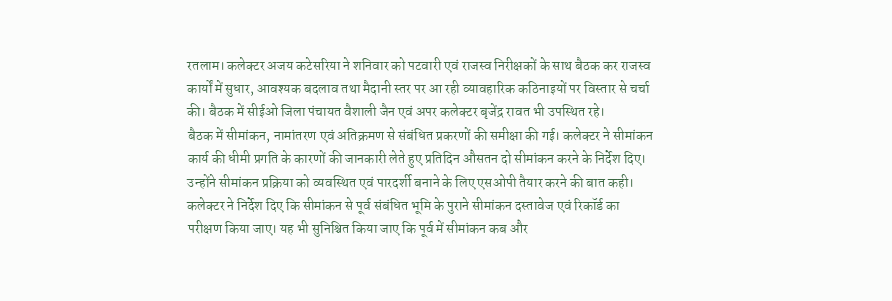रतलाम। कलेक्टर अजय कटेसरिया ने शनिवार को पटवारी एवं राजस्व निरीक्षकों के साथ बैठक कर राजस्व कार्यों में सुधार, आवश्यक बदलाव तथा मैदानी स्तर पर आ रही व्यावहारिक कठिनाइयों पर विस्तार से चर्चा की। बैठक में सीईओ जिला पंचायत वैशाली जैन एवं अपर कलेक्टर बृजेंद्र रावत भी उपस्थित रहे।
बैठक में सीमांकन, नामांतरण एवं अतिक्रमण से संबंधित प्रकरणों की समीक्षा की गई। कलेक्टर ने सीमांकन कार्य की धीमी प्रगति के कारणों की जानकारी लेते हुए प्रतिदिन औसतन दो सीमांकन करने के निर्देश दिए। उन्होंने सीमांकन प्रक्रिया को व्यवस्थित एवं पारदर्शी बनाने के लिए एसओपी तैयार करने की बात कही।
कलेक्टर ने निर्देश दिए कि सीमांकन से पूर्व संबंधित भूमि के पुराने सीमांकन दस्तावेज एवं रिकॉर्ड का परीक्षण किया जाए। यह भी सुनिश्चित किया जाए कि पूर्व में सीमांकन कब और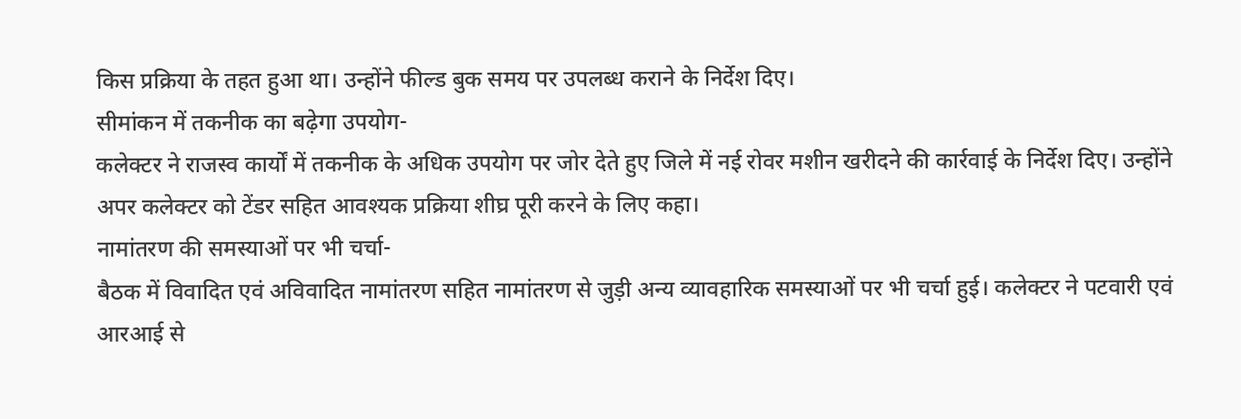किस प्रक्रिया के तहत हुआ था। उन्होंने फील्ड बुक समय पर उपलब्ध कराने के निर्देश दिए।
सीमांकन में तकनीक का बढ़ेगा उपयोग-
कलेक्टर ने राजस्व कार्यों में तकनीक के अधिक उपयोग पर जोर देते हुए जिले में नई रोवर मशीन खरीदने की कार्रवाई के निर्देश दिए। उन्होंने अपर कलेक्टर को टेंडर सहित आवश्यक प्रक्रिया शीघ्र पूरी करने के लिए कहा।
नामांतरण की समस्याओं पर भी चर्चा-
बैठक में विवादित एवं अविवादित नामांतरण सहित नामांतरण से जुड़ी अन्य व्यावहारिक समस्याओं पर भी चर्चा हुई। कलेक्टर ने पटवारी एवं आरआई से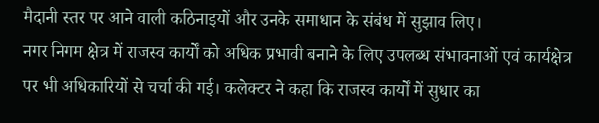मैदानी स्तर पर आने वाली कठिनाइयों और उनके समाधान के संबंध में सुझाव लिए।
नगर निगम क्षेत्र में राजस्व कार्यों को अधिक प्रभावी बनाने के लिए उपलब्ध संभावनाओं एवं कार्यक्षेत्र पर भी अधिकारियों से चर्चा की गई। कलेक्टर ने कहा कि राजस्व कार्यों में सुधार का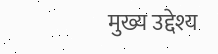मुख्य उद्देश्य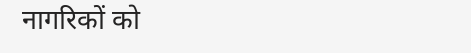नागरिकों को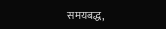समयबद्ध,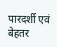पारदर्शी एवं बेहतर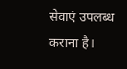सेवाएं उपलब्ध कराना है।